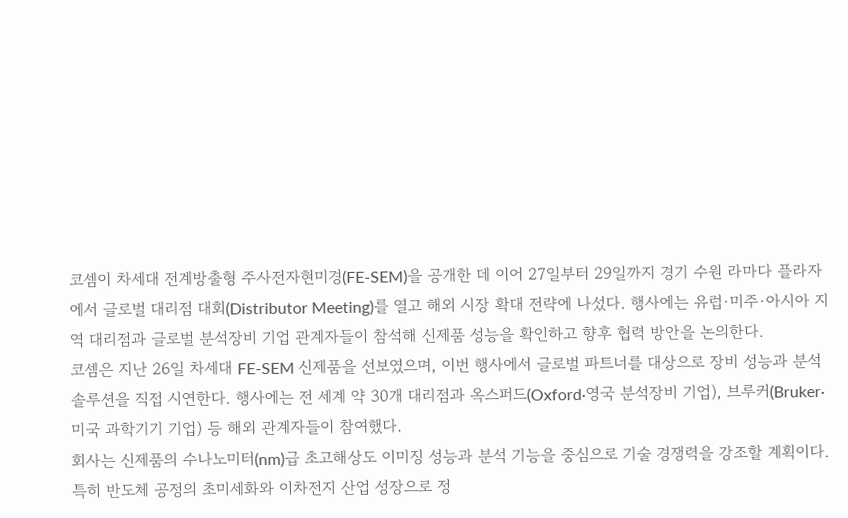코셈이 차세대 전계방출형 주사전자현미경(FE-SEM)을 공개한 데 이어 27일부터 29일까지 경기 수원 라마다 플라자에서 글로벌 대리점 대회(Distributor Meeting)를 열고 해외 시장 확대 전략에 나섰다. 행사에는 유럽·미주·아시아 지역 대리점과 글로벌 분석장비 기업 관계자들이 참석해 신제품 성능을 확인하고 향후 협력 방안을 논의한다.
코셈은 지난 26일 차세대 FE-SEM 신제품을 선보였으며, 이번 행사에서 글로벌 파트너를 대상으로 장비 성능과 분석 솔루션을 직접 시연한다. 행사에는 전 세계 약 30개 대리점과 옥스퍼드(Oxford·영국 분석장비 기업), 브루커(Bruker·미국 과학기기 기업) 등 해외 관계자들이 참여했다.
회사는 신제품의 수나노미터(nm)급 초고해상도 이미징 성능과 분석 기능을 중심으로 기술 경쟁력을 강조할 계획이다. 특히 반도체 공정의 초미세화와 이차전지 산업 성장으로 정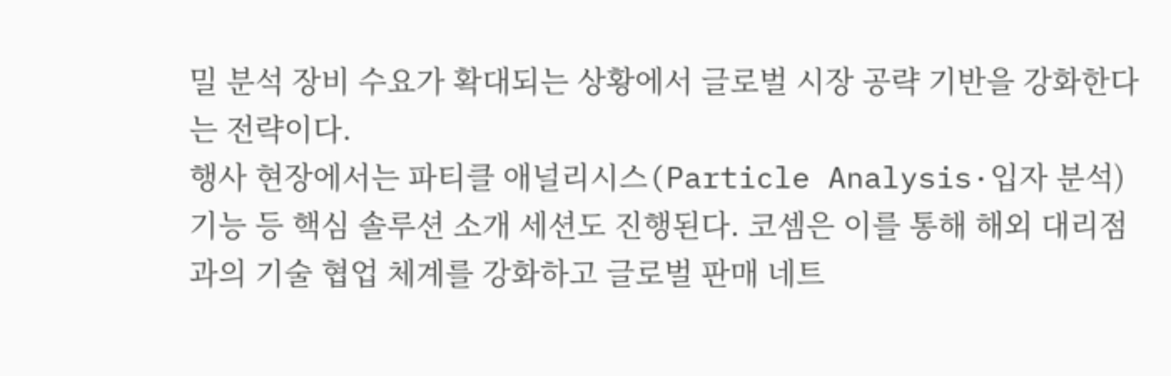밀 분석 장비 수요가 확대되는 상황에서 글로벌 시장 공략 기반을 강화한다는 전략이다.
행사 현장에서는 파티클 애널리시스(Particle Analysis·입자 분석) 기능 등 핵심 솔루션 소개 세션도 진행된다. 코셈은 이를 통해 해외 대리점과의 기술 협업 체계를 강화하고 글로벌 판매 네트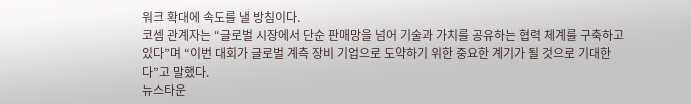워크 확대에 속도를 낼 방침이다.
코셈 관계자는 “글로벌 시장에서 단순 판매망을 넘어 기술과 가치를 공유하는 협력 체계를 구축하고 있다”며 “이번 대회가 글로벌 계측 장비 기업으로 도약하기 위한 중요한 계기가 될 것으로 기대한다”고 말했다.
뉴스타운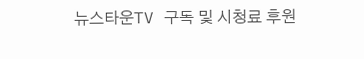뉴스타운TV 구독 및 시청료 후원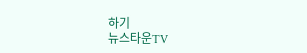하기
뉴스타운TV